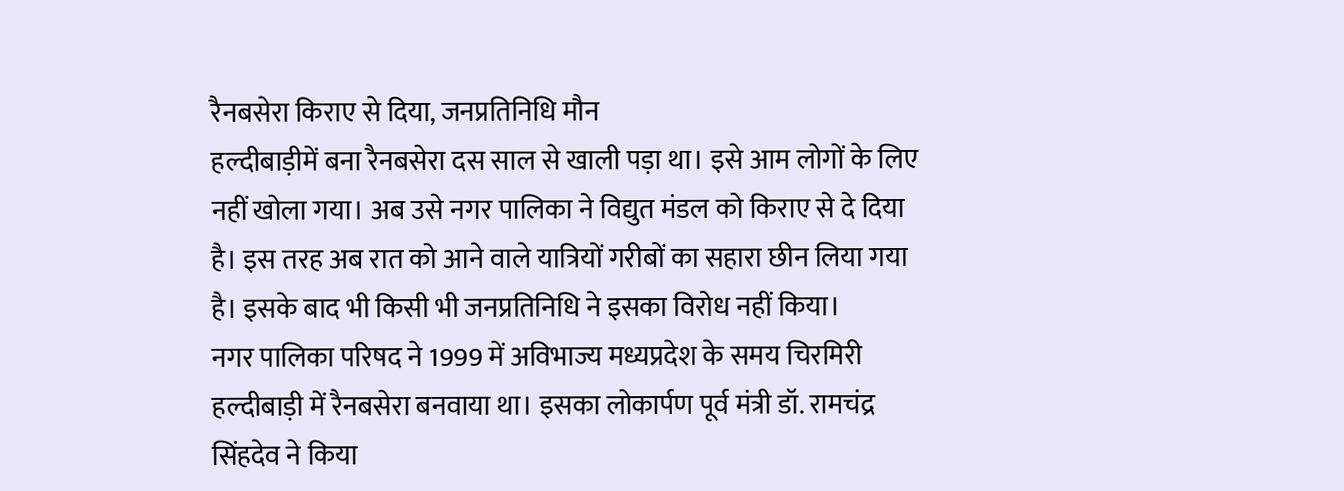रैनबसेरा किराए से दिया, जनप्रतिनिधि मौन
हल्दीबाड़ीमें बना रैनबसेरा दस साल से खाली पड़ा था। इसे आम लोगों के लिए नहीं खोला गया। अब उसे नगर पालिका ने विद्युत मंडल को किराए से दे दिया है। इस तरह अब रात को आने वाले यात्रियों गरीबों का सहारा छीन लिया गया है। इसके बाद भी किसी भी जनप्रतिनिधि ने इसका विरोध नहीं किया।
नगर पालिका परिषद ने 1999 में अविभाज्य मध्यप्रदेश के समय चिरमिरी हल्दीबाड़ी में रैनबसेरा बनवाया था। इसका लोकार्पण पूर्व मंत्री डॉ. रामचंद्र सिंहदेव ने किया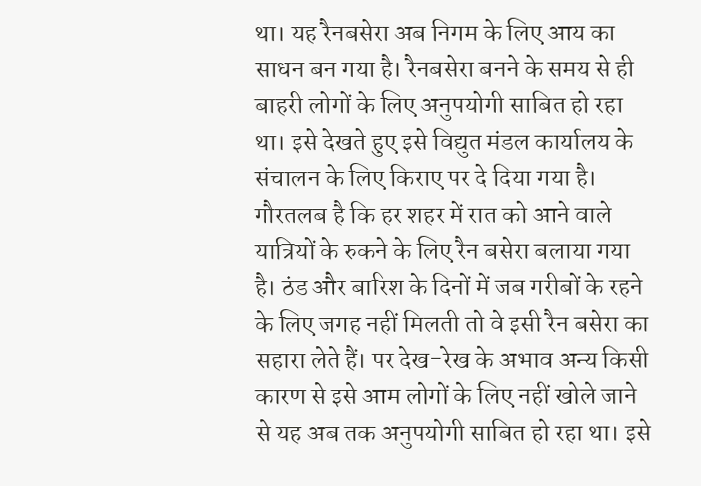था। यह रैनबसेरा अब निगम के लिए आय का साधन बन गया है। रैनबसेरा बनने के समय से ही बाहरी लोगों के लिए अनुपयोगी साबित हो रहा था। इसे देखते हुए इसे विद्युत मंडल कार्यालय के संचालन के लिए किराए पर दे दिया गया है। गौरतलब है कि हर शहर में रात को आने वाले यात्रियों के रुकने के लिए रैन बसेरा बलाया गया है। ठंड और बारिश के दिनों में जब गरीबों के रहने के लिए जगह नहीं मिलती तो वे इसी रैन बसेरा का सहारा लेते हैं। पर देख-रेख के अभाव अन्य किसी कारण से इसे आम लोगों के लिए नहीं खोले जाने से यह अब तक अनुपयोगी साबित हो रहा था। इसे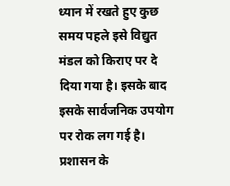ध्यान में रखते हुए कुछ समय पहले इसे विद्युत मंडल को किराए पर दे दिया गया है। इसके बाद इसके सार्वजनिक उपयोग पर रोक लग गई है। प्रशासन के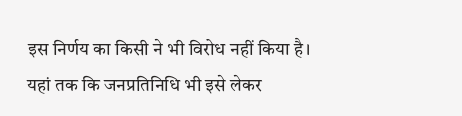इस निर्णय का किसी ने भी विरोध नहीं किया है। यहां तक कि जनप्रतिनिधि भी इसे लेकर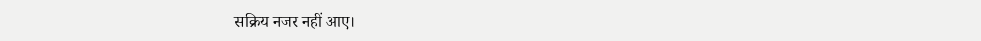सक्रिय नजर नहीं आए।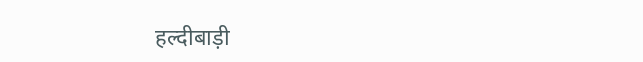हल्दीबाड़ी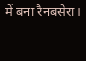में बना रैनबसेरा।